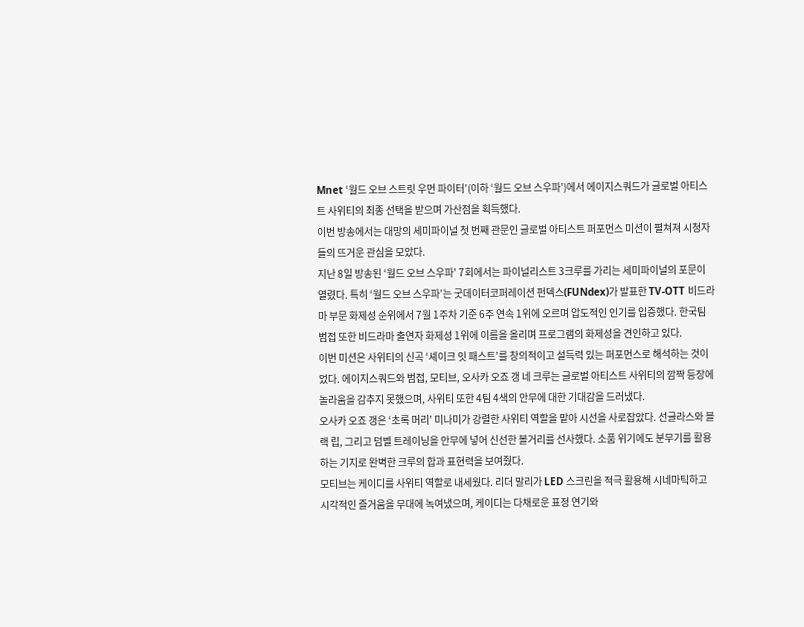Mnet ‘월드 오브 스트릿 우먼 파이터’(이하 ‘월드 오브 스우파’)에서 에이지스쿼드가 글로벌 아티스트 사위티의 최종 선택을 받으며 가산점을 획득했다.
이번 방송에서는 대망의 세미파이널 첫 번째 관문인 글로벌 아티스트 퍼포먼스 미션이 펼쳐져 시청자들의 뜨거운 관심을 모았다.
지난 8일 방송된 ‘월드 오브 스우파’ 7회에서는 파이널리스트 3크루를 가리는 세미파이널의 포문이 열렸다. 특히 ‘월드 오브 스우파’는 굿데이터코퍼레이션 펀덱스(FUNdex)가 발표한 TV-OTT 비드라마 부문 화제성 순위에서 7월 1주차 기준 6주 연속 1위에 오르며 압도적인 인기를 입증했다. 한국팀 범접 또한 비드라마 출연자 화제성 1위에 이름을 올리며 프로그램의 화제성을 견인하고 있다.
이번 미션은 사위티의 신곡 ‘셰이크 잇 패스트’를 창의적이고 설득력 있는 퍼포먼스로 해석하는 것이었다. 에이지스쿼드와 범접, 모티브, 오사카 오죠 갱 네 크루는 글로벌 아티스트 사위티의 깜짝 등장에 놀라움을 감추지 못했으며, 사위티 또한 4팀 4색의 안무에 대한 기대감을 드러냈다.
오사카 오죠 갱은 ‘초록 머리’ 미나미가 강렬한 사위티 역할을 맡아 시선을 사로잡았다. 선글라스와 블랙 립, 그리고 덤벨 트레이닝을 안무에 넣어 신선한 볼거리를 선사했다. 소품 위기에도 분무기를 활용하는 기지로 완벽한 크루의 합과 표현력을 보여줬다.
모티브는 케이디를 사위티 역할로 내세웠다. 리더 말리가 LED 스크린을 적극 활용해 시네마틱하고 시각적인 즐거움을 무대에 녹여냈으며, 케이디는 다채로운 표정 연기와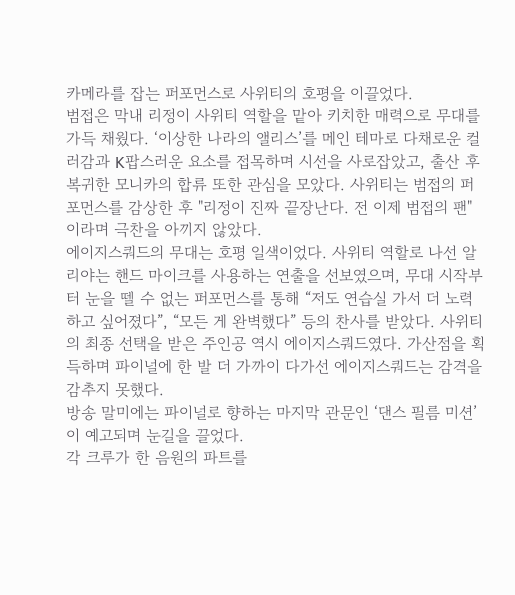카메라를 잡는 퍼포먼스로 사위티의 호평을 이끌었다.
범접은 막내 리정이 사위티 역할을 맡아 키치한 매력으로 무대를 가득 채웠다. ‘이상한 나라의 앨리스’를 메인 테마로 다채로운 컬러감과 K팝스러운 요소를 접목하며 시선을 사로잡았고, 출산 후 복귀한 모니카의 합류 또한 관심을 모았다. 사위티는 범접의 퍼포먼스를 감상한 후 "리정이 진짜 끝장난다. 전 이제 범접의 팬"이라며 극찬을 아끼지 않았다.
에이지스쿼드의 무대는 호평 일색이었다. 사위티 역할로 나선 알리야는 핸드 마이크를 사용하는 연출을 선보였으며, 무대 시작부터 눈을 뗄 수 없는 퍼포먼스를 통해 “저도 연습실 가서 더 노력하고 싶어졌다”, “모든 게 완벽했다” 등의 찬사를 받았다. 사위티의 최종 선택을 받은 주인공 역시 에이지스쿼드였다. 가산점을 획득하며 파이널에 한 발 더 가까이 다가선 에이지스쿼드는 감격을 감추지 못했다.
방송 말미에는 파이널로 향하는 마지막 관문인 ‘댄스 필름 미션’이 예고되며 눈길을 끌었다.
각 크루가 한 음원의 파트를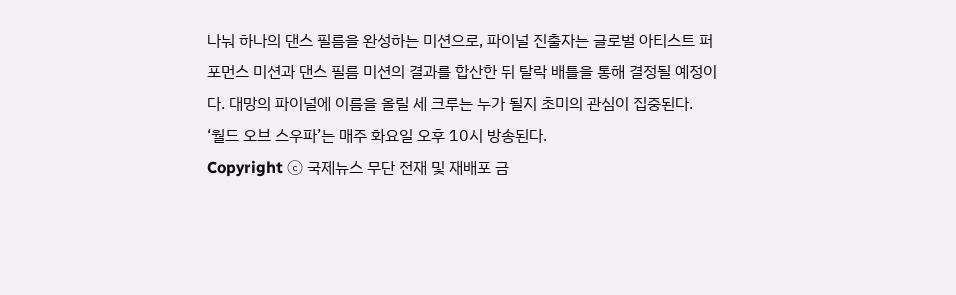나눠 하나의 댄스 필름을 완성하는 미션으로, 파이널 진출자는 글로벌 아티스트 퍼포먼스 미션과 댄스 필름 미션의 결과를 합산한 뒤 탈락 배틀을 통해 결정될 예정이다. 대망의 파이널에 이름을 올릴 세 크루는 누가 될지 초미의 관심이 집중된다.
‘월드 오브 스우파’는 매주 화요일 오후 10시 방송된다.
Copyright ⓒ 국제뉴스 무단 전재 및 재배포 금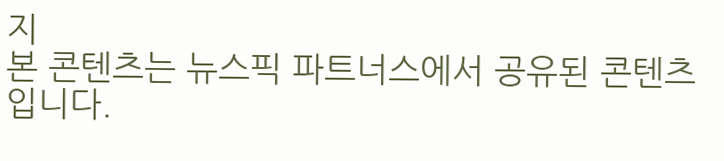지
본 콘텐츠는 뉴스픽 파트너스에서 공유된 콘텐츠입니다.